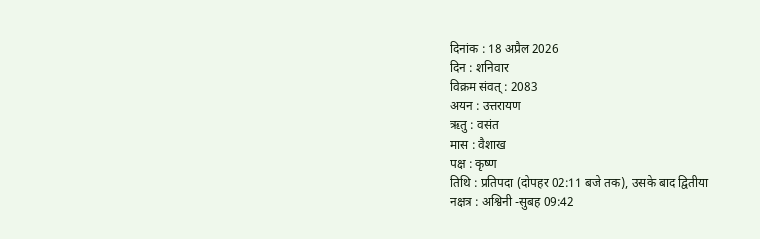दिनांक : 18 अप्रैल 2026
दिन : शनिवार
विक्रम संवत् : 2083
अयन : उत्तरायण
ऋतु : वसंत
मास : वैशाख
पक्ष : कृष्ण
तिथि : प्रतिपदा (दोपहर 02:11 बजे तक), उसके बाद द्वितीया
नक्षत्र : अश्विनी -सुबह 09:42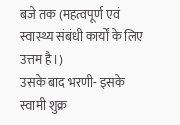बजे तक (महत्वपूर्ण एवं स्वास्थ्य संबंधी कार्यों के लिए उत्तम है।)
उसके बाद भरणी- इसके स्वामी शुक्र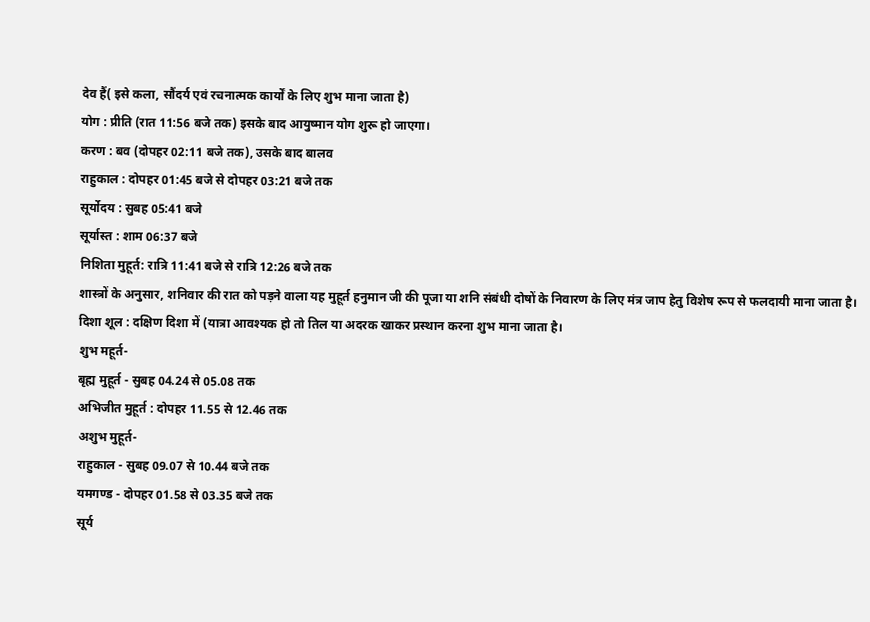देव हैं( इसे कला, सौंदर्य एवं रचनात्मक कार्यों के लिए शुभ माना जाता है)
योग : प्रीति (रात 11:56 बजे तक) इसके बाद आयुष्मान योग शुरू हो जाएगा।
करण : बव (दोपहर 02:11 बजे तक), उसके बाद बालव
राहुकाल : दोपहर 01:45 बजे से दोपहर 03:21 बजे तक
सूर्योदय : सुबह 05:41 बजे
सूर्यास्त : शाम 06:37 बजे
निशिता मुहूर्त: रात्रि 11:41 बजे से रात्रि 12:26 बजे तक
शास्त्रों के अनुसार, शनिवार की रात को पड़ने वाला यह मुहूर्त हनुमान जी की पूजा या शनि संबंधी दोषों के निवारण के लिए मंत्र जाप हेतु विशेष रूप से फलदायी माना जाता है।
दिशा शूल : दक्षिण दिशा में (यात्रा आवश्यक हो तो तिल या अदरक खाकर प्रस्थान करना शुभ माना जाता है।
शुभ महूर्त-
बृह्म मुहूर्त - सुबह 04.24 से 05.08 तक
अभिजीत मुहूर्त : दोपहर 11.55 से 12.46 तक
अशुभ मुहूर्त-
राहुकाल - सुबह 09.07 से 10.44 बजे तक
यमगण्ड - दोपहर 01.58 से 03.35 बजे तक
सूर्य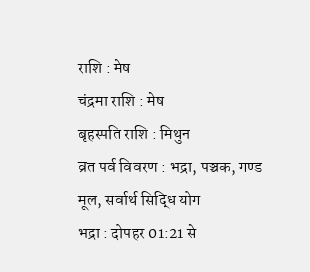राशि : मेष
चंद्रमा राशि : मेष
बृहस्पति राशि : मिथुन
व्रत पर्व विवरण : भद्रा, पञ्चक, गण्ड मूल, सर्वार्थ सिद्धि योग
भद्रा : दोपहर 01:21 से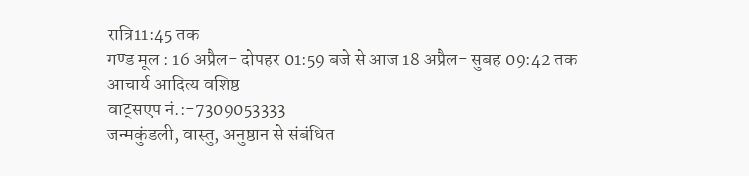रात्रि11:45 तक
गण्ड मूल : 16 अप्रैल- दोपहर 01:59 बजे से आज 18 अप्रैल- सुबह 09:42 तक
आचार्य आदित्य वशिष्ठ
वाट्सएप नं.:-7309053333
जन्मकुंडली, वास्तु, अनुष्ठान से संबंधित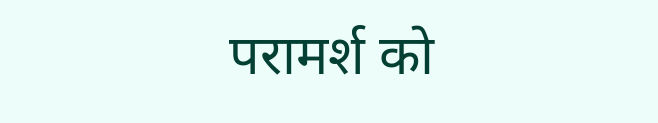परामर्श को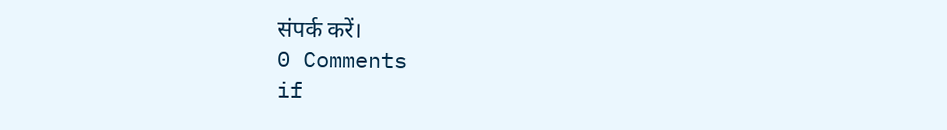संपर्क करें।
0 Comments
if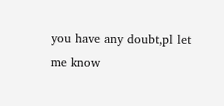you have any doubt,pl let me know